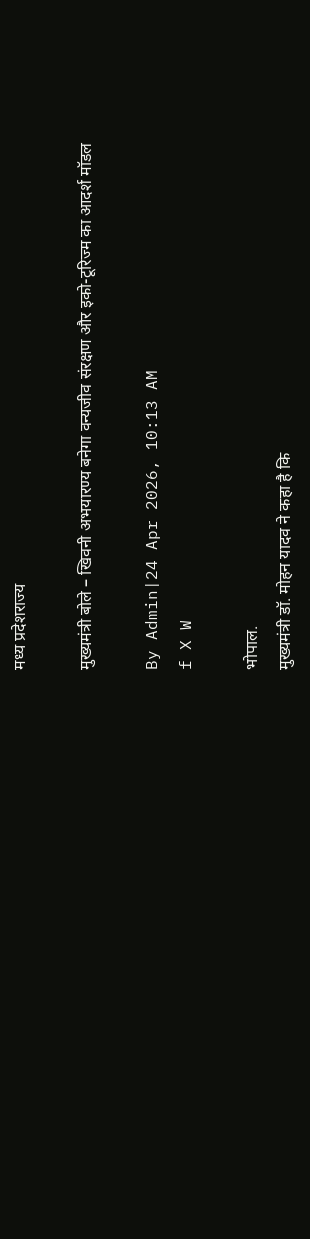मध्य प्रदेशराज्‍य

मुख्यमंत्री बोले – खिवनी अभयारण्य बनेगा वन्यजीव संरक्षण और इको-टूरिज्म का आदर्श मॉडल

By Admin|24 Apr 2026, 10:13 AM
f X W

भोपाल.
मुख्यमंत्री डॉ. मोहन यादव ने कहा है कि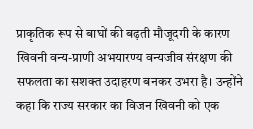प्राकृतिक रूप से बाघों की बढ़ती मौजूदगी के कारण खिवनी वन्य-प्राणी अभयारण्य वन्यजीव संरक्षण की सफलता का सशक्त उदाहरण बनकर उभरा है। उन्होंने कहा कि राज्य सरकार का विजन खिवनी को एक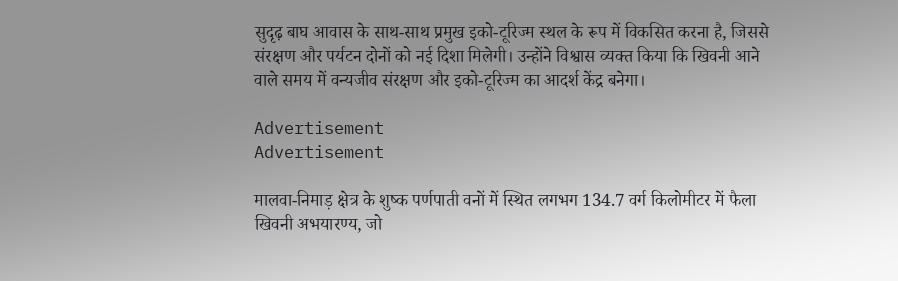सुदृढ़ बाघ आवास के साथ-साथ प्रमुख इको-टूरिज्म स्थल के रूप में विकसित करना है, जिससे संरक्षण और पर्यटन दोनों को नई दिशा मिलेगी। उन्होंने विश्वास व्यक्त किया कि खिवनी आने वाले समय में वन्यजीव संरक्षण और इको-टूरिज्म का आदर्श केंद्र बनेगा।

Advertisement
Advertisement

मालवा-निमाड़ क्षेत्र के शुष्क पर्णपाती वनों में स्थित लगभग 134.7 वर्ग किलोमीटर में फैला खिवनी अभयारण्य, जो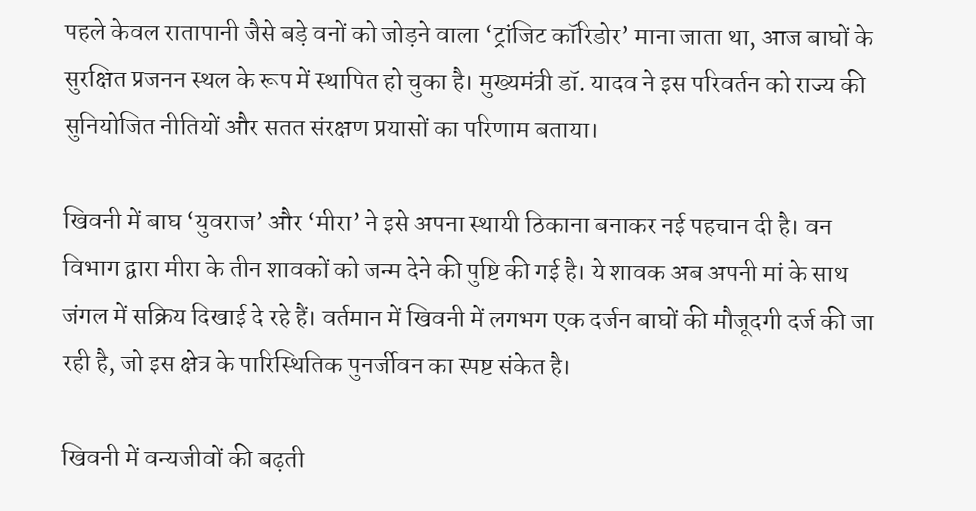पहले केवल रातापानी जैसे बड़े वनों को जोड़ने वाला ‘ट्रांजिट कॉरिडोर’ माना जाता था, आज बाघों के सुरक्षित प्रजनन स्थल के रूप में स्थापित हो चुका है। मुख्यमंत्री डॉ. यादव ने इस परिवर्तन को राज्य की सुनियोजित नीतियों और सतत संरक्षण प्रयासों का परिणाम बताया।

खिवनी में बाघ ‘युवराज’ और ‘मीरा’ ने इसे अपना स्थायी ठिकाना बनाकर नई पहचान दी है। वन विभाग द्वारा मीरा के तीन शावकों को जन्म देने की पुष्टि की गई है। ये शावक अब अपनी मां के साथ जंगल में सक्रिय दिखाई दे रहे हैं। वर्तमान में खिवनी में लगभग एक दर्जन बाघों की मौजूदगी दर्ज की जा रही है, जो इस क्षेत्र के पारिस्थितिक पुनर्जीवन का स्पष्ट संकेत है।

खिवनी में वन्यजीवों की बढ़ती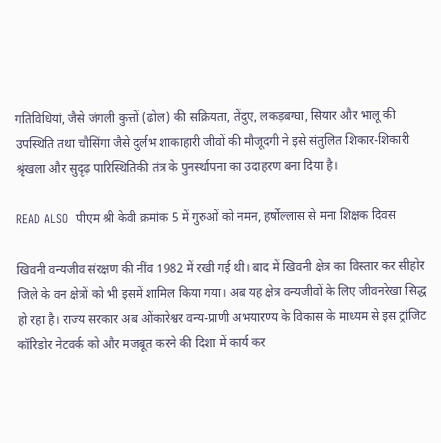गतिविधियां, जैसे जंगली कुत्तों (ढोल) की सक्रियता, तेंदुए, लकड़बग्घा, सियार और भालू की उपस्थिति तथा चौसिंगा जैसे दुर्लभ शाकाहारी जीवों की मौजूदगी ने इसे संतुलित शिकार-शिकारी श्रृंखला और सुदृढ़ पारिस्थितिकी तंत्र के पुनर्स्थापना का उदाहरण बना दिया है।

READ ALSO  पीएम श्री केवी क्रमांक 5 में गुरुओं को नमन, हर्षोल्लास से मना शिक्षक दिवस

खिवनी वन्यजीव संरक्षण की नींव 1982 में रखी गई थी। बाद में खिवनी क्षेत्र का विस्तार कर सीहोर जिले के वन क्षेत्रों को भी इसमें शामिल किया गया। अब यह क्षेत्र वन्यजीवों के लिए जीवनरेखा सिद्ध हो रहा है। राज्य सरकार अब ओंकारेश्वर वन्य-प्राणी अभयारण्य के विकास के माध्यम से इस ट्रांजिट कॉरिडोर नेटवर्क को और मजबूत करने की दिशा में कार्य कर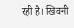रही है। खिवनी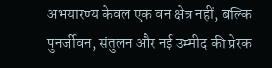अभयारण्य केवल एक वन क्षेत्र नहीं, बल्कि पुनर्जीवन, संतुलन और नई उम्मीद की प्रेरक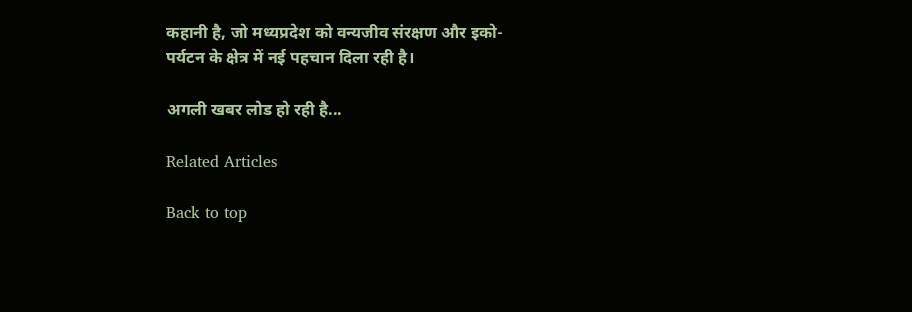कहानी है, जो मध्यप्रदेश को वन्यजीव संरक्षण और इको-पर्यटन के क्षेत्र में नई पहचान दिला रही है।

अगली खबर लोड हो रही है...

Related Articles

Back to top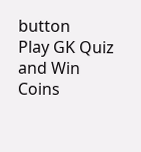button
Play GK Quiz and Win Coins